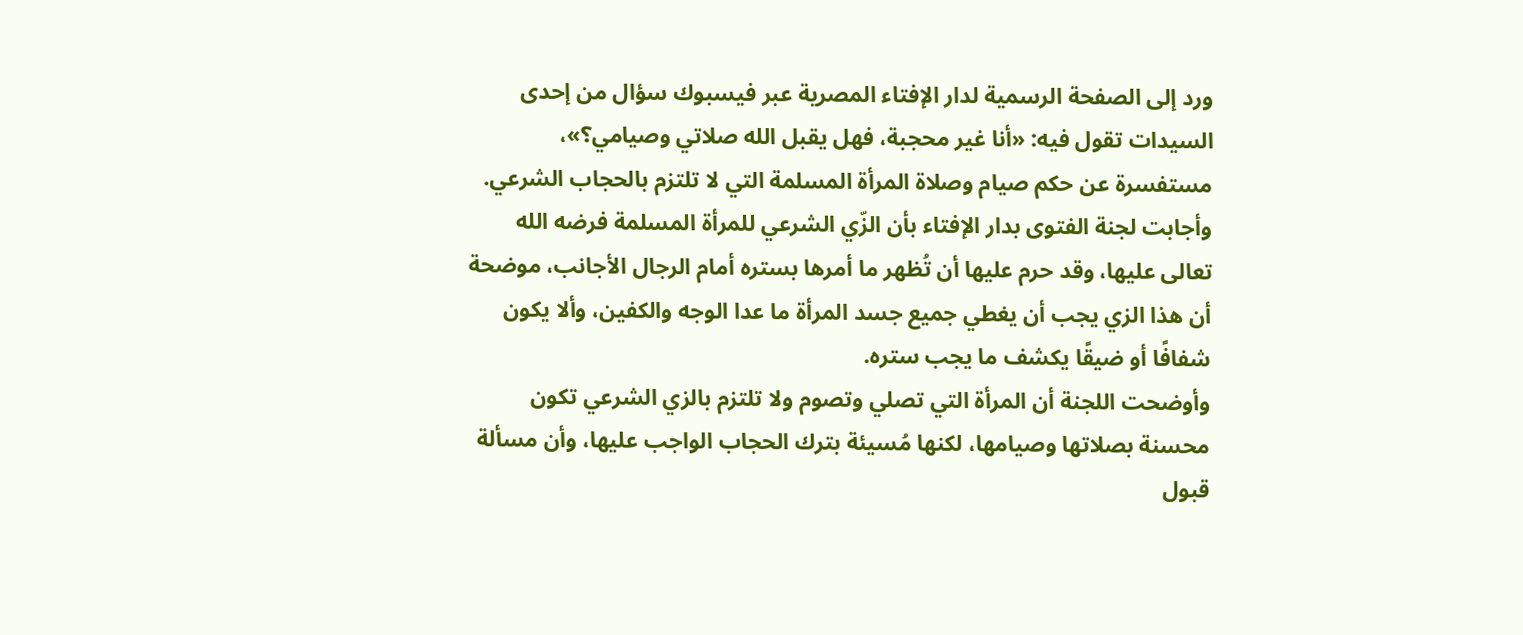ورد إلى الصفحة الرسمية لدار الإفتاء المصرية عبر فيسبوك سؤال من إحدى السيدات تقول فيه: «أنا غير محجبة، فهل يقبل الله صلاتي وصيامي؟»، مستفسرة عن حكم صيام وصلاة المرأة المسلمة التي لا تلتزم بالحجاب الشرعي.
وأجابت لجنة الفتوى بدار الإفتاء بأن الزّي الشرعي للمرأة المسلمة فرضه الله تعالى عليها، وقد حرم عليها أن تُظهر ما أمرها بستره أمام الرجال الأجانب، موضحة أن هذا الزي يجب أن يغطي جميع جسد المرأة ما عدا الوجه والكفين، وألا يكون شفافًا أو ضيقًا يكشف ما يجب ستره.
وأوضحت اللجنة أن المرأة التي تصلي وتصوم ولا تلتزم بالزي الشرعي تكون محسنة بصلاتها وصيامها، لكنها مُسيئة بترك الحجاب الواجب عليها، وأن مسألة قبول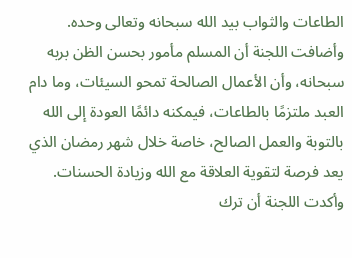الطاعات والثواب بيد الله سبحانه وتعالى وحده.
وأضافت اللجنة أن المسلم مأمور بحسن الظن بربه سبحانه، وأن الأعمال الصالحة تمحو السيئات، وما دام العبد ملتزمًا بالطاعات، فيمكنه دائمًا العودة إلى الله بالتوبة والعمل الصالح، خاصة خلال شهر رمضان الذي يعد فرصة لتقوية العلاقة مع الله وزيادة الحسنات.
وأكدت اللجنة أن ترك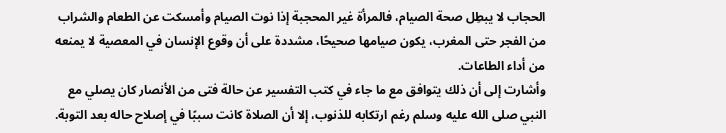الحجاب لا يبطِل صحة الصيام، فالمرأة غير المحجبة إذا نوت الصيام وأمسكت عن الطعام والشراب من الفجر حتى المغرب، يكون صيامها صحيحًا، مشددة على أن وقوع الإنسان في المعصية لا يمنعه من أداء الطاعات.
وأشارت إلى أن ذلك يتوافق مع ما جاء في كتب التفسير عن حالة فتى من الأنصار كان يصلي مع النبي صلى الله عليه وسلم رغم ارتكابه للذنوب، إلا أن الصلاة كانت سببًا في إصلاح حاله بعد التوبة.